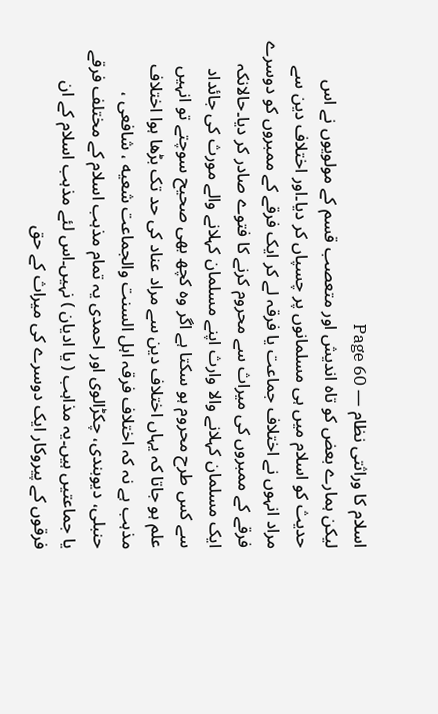اسلام کا وراثتی نظام — Page 60
لیکن ہمارے بعض کو تاہ اندیش اور متعصب قسم کے مولویوں نے اس حدیث کو اسلام میں ہی مسلمانوں پر چسپاں کر دیا۔اور اختلاف دین سے مراد انہوں نے اختلاف جماعت یا فرقہ لے کر ایک فرقے کے ممبروں کو دوسرے فرقے کے ممبروں کی میراث سے محروم کرنے کا فتوے صادر کر دیا۔حالانکہ ایک مسلمان کہلانے والا وارث اپنے مسلمان کہلانے والے مورث کی جائداد سے کس طرح محروم ہو سکتا ہے اگر وہ کچھ بھی صحیح سوچتے تو انہیں علم ہو جاتا کہ یہاں اختلاف دین سے مراد عناد کی حد تک بڑھا ہوا اختلاف مذہب ہے نہ کہ اختلاف فرقہ اہل السنت والجماعت شعیه ، شافعی ، حنبلی، دیوبندی، چکڑالوی اور احمدی یہ تمام مذہب اسلام کے مختلف فرقے یا جماعتیں ہیں۔یہ مذاہب ( یا ادیان ) نہیں۔اس لئے مذہب اسلام کے ان فرقوں کے پیروکار ایک دوسرے کی میراث کے حق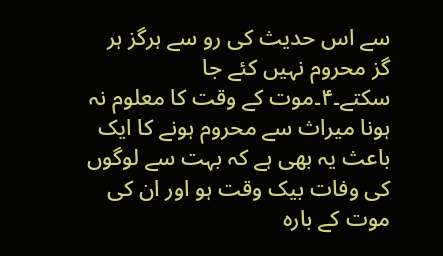سے اس حدیث کی رو سے ہرگز ہر گز محروم نہیں کئے جا سکتے۔۴۔موت کے وقت کا معلوم نہ ہونا میراث سے محروم ہونے کا ایک باعث یہ بھی ہے کہ بہت سے لوگوں کی وفات بیک وقت ہو اور ان کی موت کے بارہ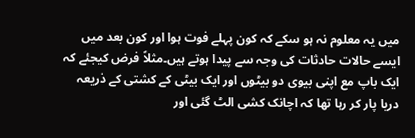میں یہ معلوم نہ ہو سکے کہ کون پہلے فوت ہوا اور کون بعد میں ایسے حالات حادثات کی وجہ سے پیدا ہوتے ہیں۔مثلاً فرض کیجئے کہ ایک باپ مع اپنی بیوی دو بیٹوں اور ایک بیٹی کے کشتی کے ذریعہ دریا پار کر رہا تھا کہ اچانک کشی الٹ گئی اور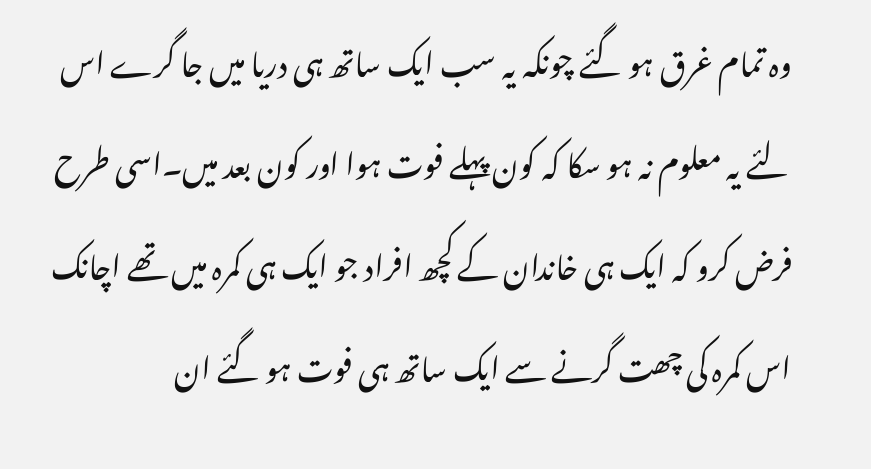وہ تمام غرق ہو گئے چونکہ یہ سب ایک ساتھ ہی دریا میں جا گرے اس لئے یہ معلوم نہ ہو سکا کہ کون پہلے فوت ہوا اور کون بعد میں۔اسی طرح فرض کرو کہ ایک ہی خاندان کے کچھ افراد جو ایک ہی کمرہ میں تھے اچانک اس کمرہ کی چھت گرنے سے ایک ساتھ ہی فوت ہو گئے ان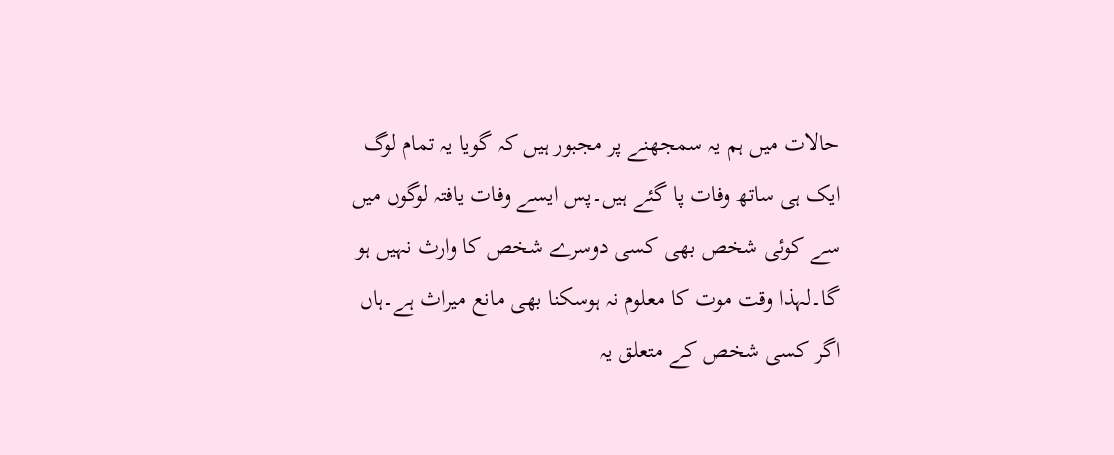حالات میں ہم یہ سمجھنے پر مجبور ہیں کہ گویا یہ تمام لوگ ایک ہی ساتھ وفات پا گئے ہیں۔پس ایسے وفات یافتہ لوگوں میں سے کوئی شخص بھی کسی دوسرے شخص کا وارث نہیں ہو گا۔لہذا وقت موت کا معلوم نہ ہوسکنا بھی مانع میراث ہے۔ہاں اگر کسی شخص کے متعلق یہ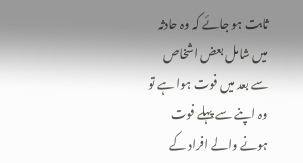ثابت ہو جائے کہ وہ حادثہ میں شامل بعض اشخاص سے بعد میں فوت ہوا ہے تو وہ اپنے سے پہلے فوت ہونے والے افراد کے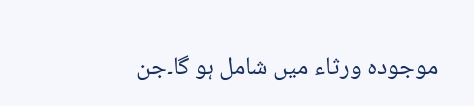موجودہ ورثاء میں شامل ہو گا۔جن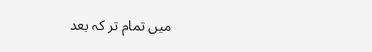میں تمام تر کہ بعد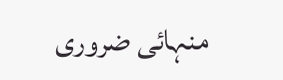منہائی ضروری